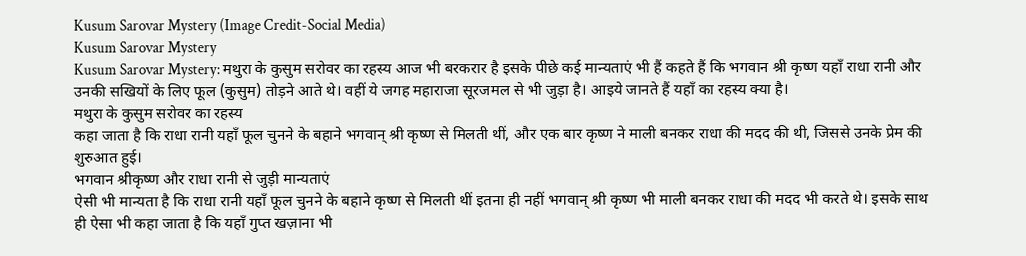Kusum Sarovar Mystery (Image Credit-Social Media)
Kusum Sarovar Mystery
Kusum Sarovar Mystery: मथुरा के कुसुम सरोवर का रहस्य आज भी बरकरार है इसके पीछे कई मान्यताएं भी हैं कहते हैं कि भगवान श्री कृष्ण यहाँ राधा रानी और उनकी सखियों के लिए फूल (कुसुम) तोड़ने आते थे। वहीं ये जगह महाराजा सूरजमल से भी जुड़ा है। आइये जानते हैं यहाँ का रहस्य क्या है।
मथुरा के कुसुम सरोवर का रहस्य
कहा जाता है कि राधा रानी यहाँ फूल चुनने के बहाने भगवान् श्री कृष्ण से मिलती थीं, और एक बार कृष्ण ने माली बनकर राधा की मदद की थी, जिससे उनके प्रेम की शुरुआत हुई।
भगवान श्रीकृष्ण और राधा रानी से जुड़ी मान्यताएं
ऐसी भी मान्यता है कि राधा रानी यहाँ फूल चुनने के बहाने कृष्ण से मिलती थीं इतना ही नहीं भगवान् श्री कृष्ण भी माली बनकर राधा की मदद भी करते थे। इसके साथ ही ऐसा भी कहा जाता है कि यहाँ गुप्त खज़ाना भी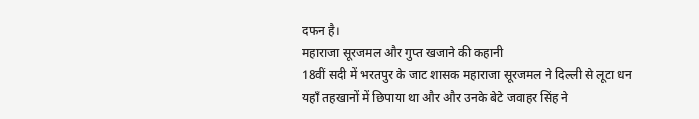दफन है।
महाराजा सूरजमल और गुप्त खजाने की कहानी
18वीं सदी में भरतपुर के जाट शासक महाराजा सूरजमल ने दिल्ली से लूटा धन यहाँ तहखानों में छिपाया था और और उनके बेटे जवाहर सिंह ने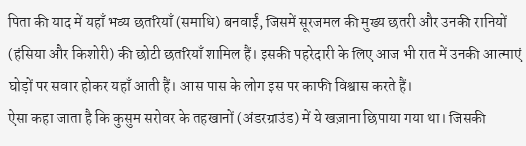पिता की याद में यहाँ भव्य छतरियाँ (समाधि) बनवाईं, जिसमें सूरजमल की मुख्य छतरी और उनकी रानियों (हंसिया और किशोरी) की छोटी छतरियाँ शामिल हैं। इसकी पहरेदारी के लिए आज भी रात में उनकी आत्माएं घोड़ों पर सवार होकर यहाँ आती हैं। आस पास के लोग इस पर काफी विश्वास करते हैं।
ऐसा कहा जाता है कि कुसुम सरोवर के तहखानों (अंडरग्राउंड) में ये खज़ाना छिपाया गया था। जिसकी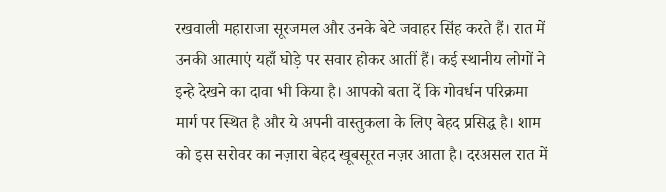रखवाली महाराजा सूरजमल और उनके बेटे जवाहर सिंह करते हैं। रात में उनकी आत्माएं यहाँ घोड़े पर सवार होकर आतीं हैं। कई स्थानीय लोगों ने इन्हे देखने का दावा भी किया है। आपको बता दें कि गोवर्धन परिक्रमा मार्ग पर स्थित है और ये अपनी वास्तुकला के लिए बेहद प्रसिद्ध है। शाम को इस सरोवर का नज़ारा बेहद खूबसूरत नज़र आता है। दरअसल रात में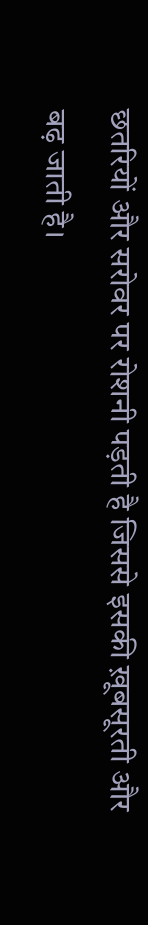छतरियों और सरोवर पर रोशनी पड़ती है जिससे इसकी ख़ूबसूरती और बढ़ जाती है।